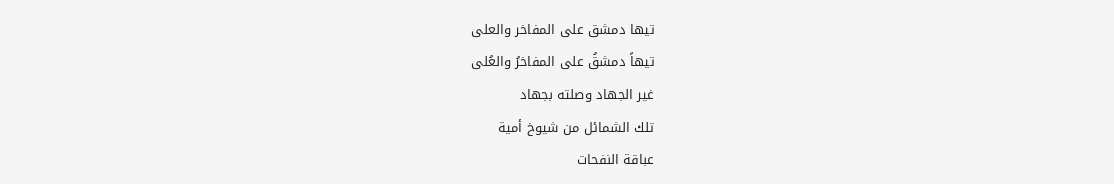تيها دمشق على المفاخر والعلى
تيهاً دمشقُ على المفاخرُ والعُلى
غير الجهاد وصلته بجهاد
تلك الشمائل من شيوخ أمية
عباقة النفحات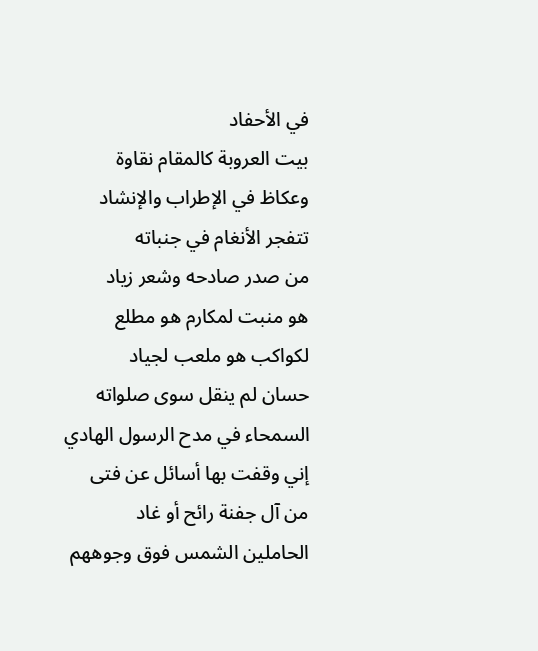في الأحفاد
بيت العروبة كالمقام نقاوة
وعكاظ في الإطراب والإنشاد
تتفجر الأنغام في جنباته
من صدر صادحه وشعر زياد
هو منبت لمكارم هو مطلع
لكواكب هو ملعب لجياد
حسان لم ينقل سوى صلواته
السمحاء في مدح الرسول الهادي
إني وقفت بها أسائل عن فتى
من آل جفنة رائح أو غاد
الحاملين الشمس فوق وجوههم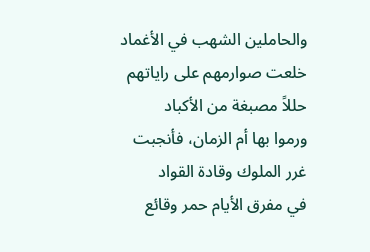والحاملين الشهب في الأغماد
خلعت صوارمهم على راياتهم
حللاً مصبغة من الأكباد
ورموا بها أم الزمان، فأنجبت
غرر الملوك وقادة القواد
في مفرق الأيام حمر وقائع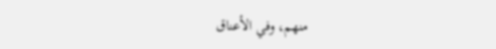منهم، وفي الأعناق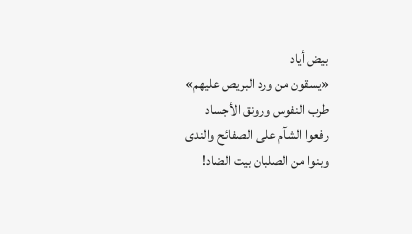بيض أياد
«يسقون من ورد البريص عليهم»
طرب النفوس ورونق الأجساد
رفعوا الشآم على الصفائح والندى
وبنوا من الصلبان بيت الضاد!